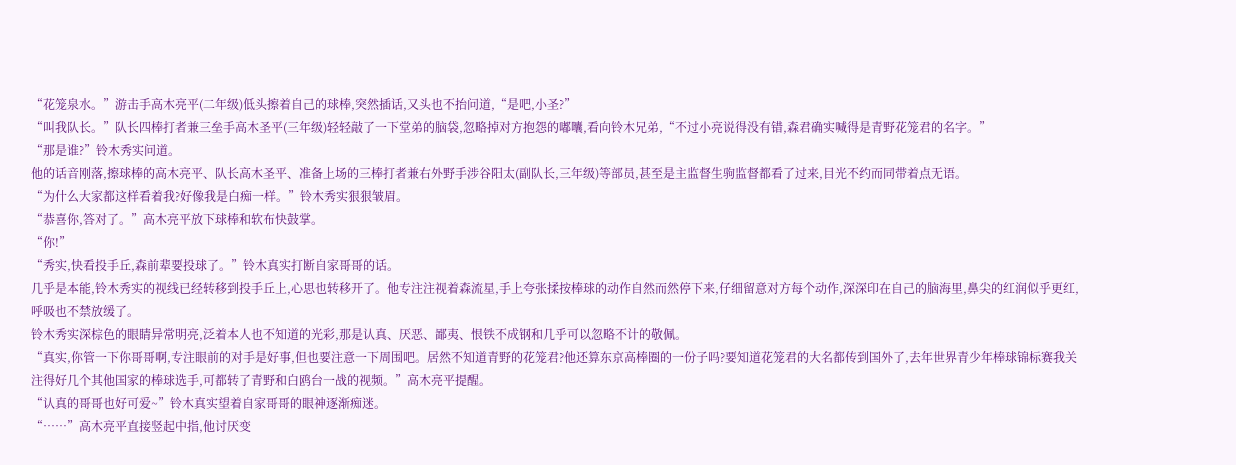“花笼泉水。”游击手高木亮平(二年级)低头擦着自己的球棒,突然插话,又头也不抬问道,“是吧,小圣?”
“叫我队长。”队长四棒打者兼三垒手高木圣平(三年级)轻轻敲了一下堂弟的脑袋,忽略掉对方抱怨的嘟囔,看向铃木兄弟,“不过小亮说得没有错,森君确实喊得是青野花笼君的名字。”
“那是谁?”铃木秀实问道。
他的话音刚落,擦球棒的高木亮平、队长高木圣平、准备上场的三棒打者兼右外野手涉谷阳太(副队长,三年级)等部员,甚至是主监督生驹监督都看了过来,目光不约而同带着点无语。
“为什么大家都这样看着我?好像我是白痴一样。”铃木秀实狠狠皱眉。
“恭喜你,答对了。”高木亮平放下球棒和软布快鼓掌。
“你!”
“秀实,快看投手丘,森前辈要投球了。”铃木真实打断自家哥哥的话。
几乎是本能,铃木秀实的视线已经转移到投手丘上,心思也转移开了。他专注注视着森流星,手上夸张揉按棒球的动作自然而然停下来,仔细留意对方每个动作,深深印在自己的脑海里,鼻尖的红润似乎更红,呼吸也不禁放缓了。
铃木秀实深棕色的眼睛异常明亮,泛着本人也不知道的光彩,那是认真、厌恶、鄙夷、恨铁不成钢和几乎可以忽略不计的敬佩。
“真实,你管一下你哥哥啊,专注眼前的对手是好事,但也要注意一下周围吧。居然不知道青野的花笼君?他还算东京高棒圈的一份子吗?要知道花笼君的大名都传到国外了,去年世界青少年棒球锦标赛我关注得好几个其他国家的棒球选手,可都转了青野和白鸥台一战的视频。”高木亮平提醒。
“认真的哥哥也好可爱~”铃木真实望着自家哥哥的眼神逐渐痴迷。
“……”高木亮平直接竖起中指,他讨厌变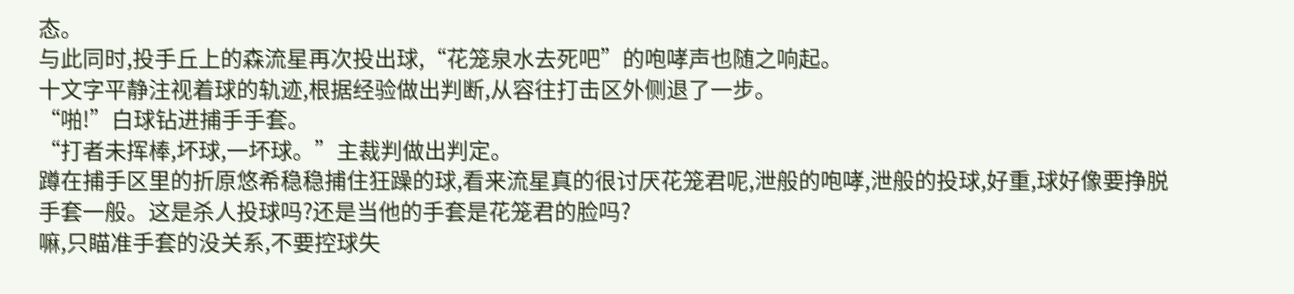态。
与此同时,投手丘上的森流星再次投出球,“花笼泉水去死吧”的咆哮声也随之响起。
十文字平静注视着球的轨迹,根据经验做出判断,从容往打击区外侧退了一步。
“啪!”白球钻进捕手手套。
“打者未挥棒,坏球,一坏球。”主裁判做出判定。
蹲在捕手区里的折原悠希稳稳捕住狂躁的球,看来流星真的很讨厌花笼君呢,泄般的咆哮,泄般的投球,好重,球好像要挣脱手套一般。这是杀人投球吗?还是当他的手套是花笼君的脸吗?
嘛,只瞄准手套的没关系,不要控球失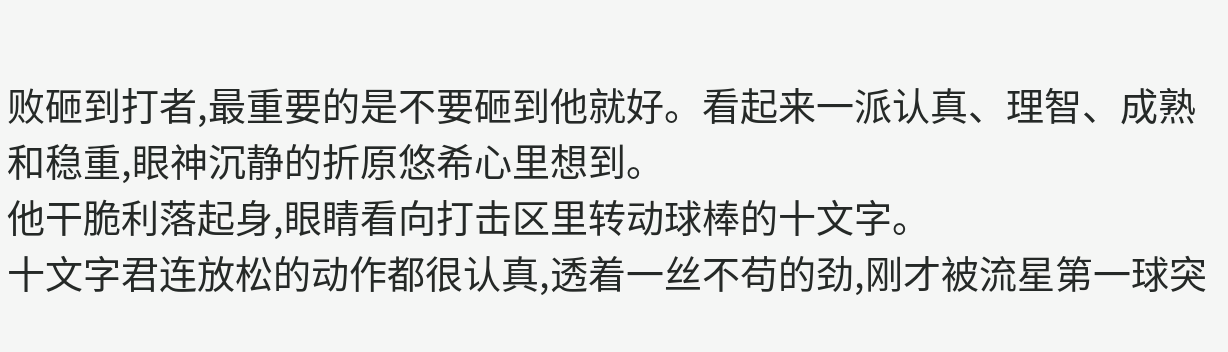败砸到打者,最重要的是不要砸到他就好。看起来一派认真、理智、成熟和稳重,眼神沉静的折原悠希心里想到。
他干脆利落起身,眼睛看向打击区里转动球棒的十文字。
十文字君连放松的动作都很认真,透着一丝不苟的劲,刚才被流星第一球突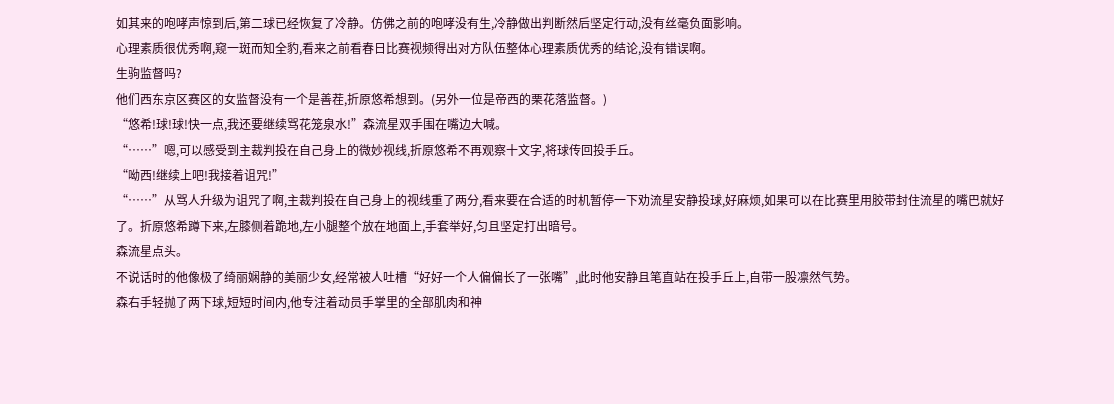如其来的咆哮声惊到后,第二球已经恢复了冷静。仿佛之前的咆哮没有生,冷静做出判断然后坚定行动,没有丝毫负面影响。
心理素质很优秀啊,窥一斑而知全豹,看来之前看春日比赛视频得出对方队伍整体心理素质优秀的结论,没有错误啊。
生驹监督吗?
他们西东京区赛区的女监督没有一个是善茬,折原悠希想到。(另外一位是帝西的栗花落监督。)
“悠希!球!球!快一点,我还要继续骂花笼泉水!”森流星双手围在嘴边大喊。
“……”嗯,可以感受到主裁判投在自己身上的微妙视线,折原悠希不再观察十文字,将球传回投手丘。
“呦西!继续上吧!我接着诅咒!”
“……”从骂人升级为诅咒了啊,主裁判投在自己身上的视线重了两分,看来要在合适的时机暂停一下劝流星安静投球,好麻烦,如果可以在比赛里用胶带封住流星的嘴巴就好了。折原悠希蹲下来,左膝侧着跪地,左小腿整个放在地面上,手套举好,匀且坚定打出暗号。
森流星点头。
不说话时的他像极了绮丽娴静的美丽少女,经常被人吐槽“好好一个人偏偏长了一张嘴”,此时他安静且笔直站在投手丘上,自带一股凛然气势。
森右手轻抛了两下球,短短时间内,他专注着动员手掌里的全部肌肉和神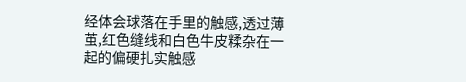经体会球落在手里的触感,透过薄茧,红色缝线和白色牛皮糅杂在一起的偏硬扎实触感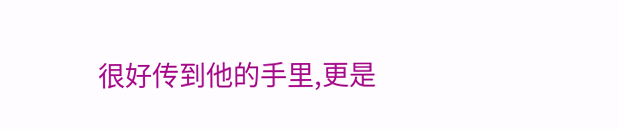很好传到他的手里,更是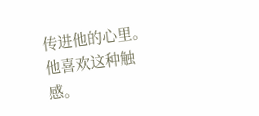传进他的心里。
他喜欢这种触感。